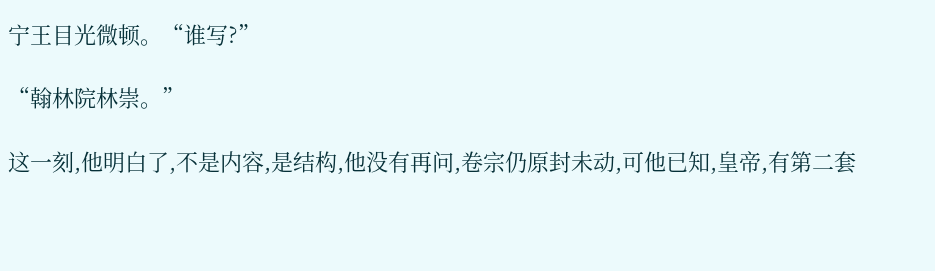宁王目光微顿。“谁写?”

“翰林院林崇。”

这一刻,他明白了,不是内容,是结构,他没有再问,卷宗仍原封未动,可他已知,皇帝,有第二套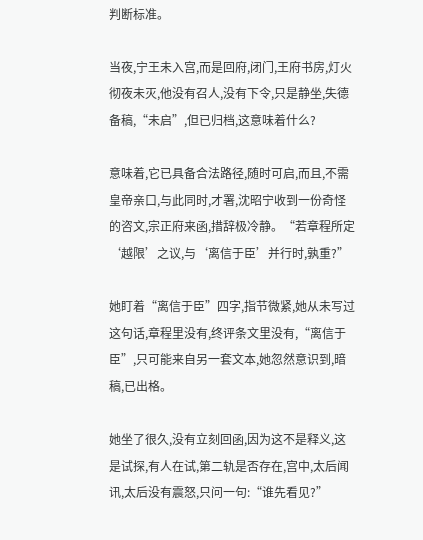判断标准。

当夜,宁王未入宫,而是回府,闭门,王府书房,灯火彻夜未灭,他没有召人,没有下令,只是静坐,失德备稿,“未启”,但已归档,这意味着什么?

意味着,它已具备合法路径,随时可启,而且,不需皇帝亲口,与此同时,才署,沈昭宁收到一份奇怪的咨文,宗正府来函,措辞极冷静。“若章程所定‘越限’之议,与‘离信于臣’并行时,孰重?”

她盯着“离信于臣”四字,指节微紧,她从未写过这句话,章程里没有,终评条文里没有,“离信于臣”,只可能来自另一套文本,她忽然意识到,暗稿,已出格。

她坐了很久,没有立刻回函,因为这不是释义,这是试探,有人在试,第二轨是否存在,宫中,太后闻讯,太后没有震怒,只问一句:“谁先看见?”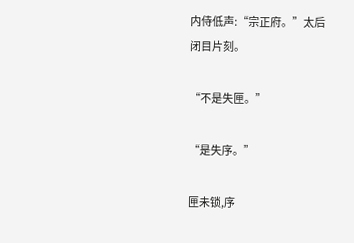内侍低声:“宗正府。”太后闭目片刻。

“不是失匣。”

“是失序。”

匣未锁,序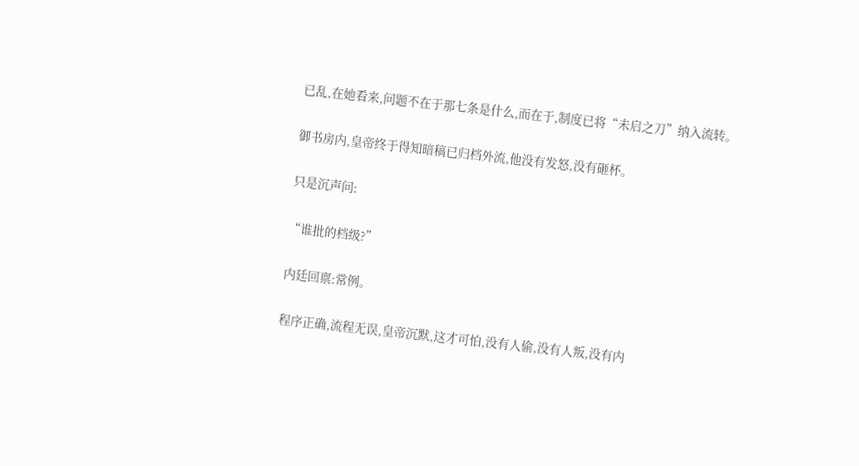已乱,在她看来,问题不在于那七条是什么,而在于,制度已将“未启之刀”纳入流转。

御书房内,皇帝终于得知暗稿已归档外流,他没有发怒,没有砸杯。

只是沉声问:

“谁批的档级?”

内廷回禀:常例。

程序正确,流程无误,皇帝沉默,这才可怕,没有人偷,没有人叛,没有内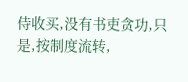侍收买,没有书吏贪功,只是,按制度流转,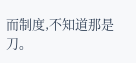而制度,不知道那是刀。